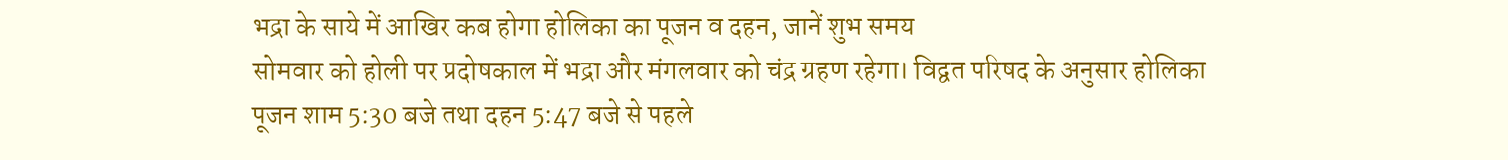भद्रा के साये में आखिर कब होगा होलिका का पूजन व दहन, जानें शुभ समय
सोमवार को होली पर प्रदोषकाल में भद्रा और मंगलवार को चंद्र ग्रहण रहेगा। विद्वत परिषद के अनुसार होलिका पूजन शाम 5:30 बजे तथा दहन 5:47 बजे से पहले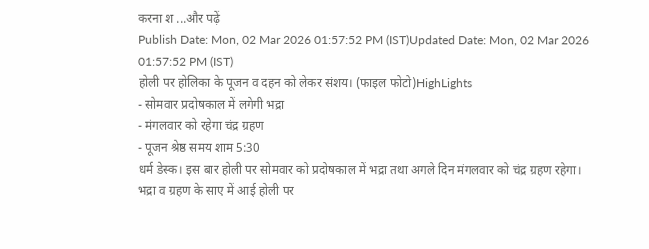करना श ...और पढ़ें
Publish Date: Mon, 02 Mar 2026 01:57:52 PM (IST)Updated Date: Mon, 02 Mar 2026 01:57:52 PM (IST)
होली पर होलिका के पूजन व दहन को लेकर संशय। (फाइल फोटो)HighLights
- सोमवार प्रदोषकाल में लगेगी भद्रा
- मंगलवार को रहेगा चंद्र ग्रहण
- पूजन श्रेष्ठ समय शाम 5:30
धर्म डेस्क। इस बार होली पर सोमवार को प्रदोषकाल में भद्रा तथा अगले दिन मंगलवार को चंद्र ग्रहण रहेगा। भद्रा व ग्रहण के साए में आई होली पर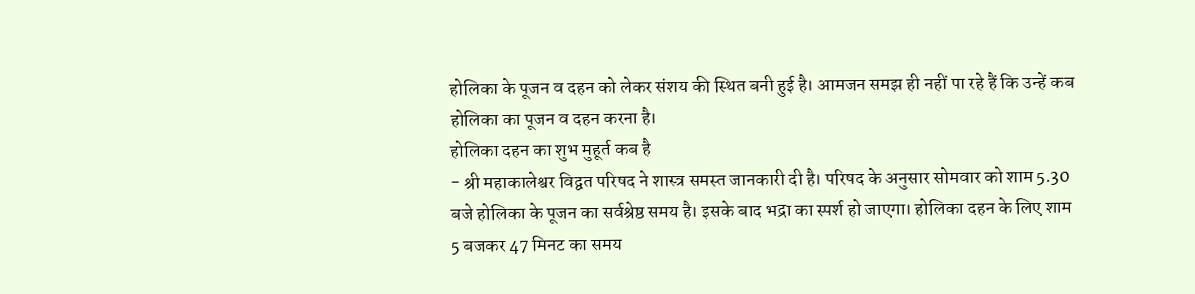होलिका के पूजन व दहन को लेकर संशय की स्थित बनी हुई है। आमजन समझ ही नहीं पा रहे हैं कि उन्हें कब होलिका का पूजन व दहन करना है।
होलिका दहन का शुभ मुहूर्त कब है
- श्री महाकालेश्वर विद्वत परिषद ने शास्त्र समस्त जानकारी दी है। परिषद के अनुसार सोमवार को शाम 5.30 बजे होलिका के पूजन का सर्वश्रेष्ठ समय है। इसके बाद भद्रा का स्पर्श हो जाएगा। होलिका दहन के लिए शाम 5 बजकर 47 मिनट का समय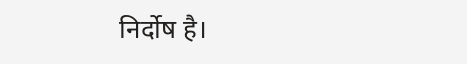निर्दोष है।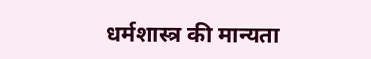धर्मशास्त्र की मान्यता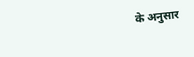के अनुसार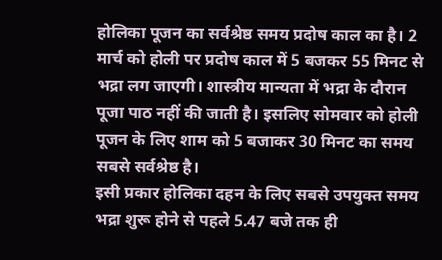होलिका पूजन का सर्वश्रेष्ठ समय प्रदोष काल का है। 2 मार्च को होली पर प्रदोष काल में 5 बजकर 55 मिनट से भद्रा लग जाएगी। शास्त्रीय मान्यता में भद्रा के दौरान पूजा पाठ नहीं की जाती है। इसलिए सोमवार को होली पूजन के लिए शाम को 5 बजाकर 30 मिनट का समय सबसे सर्वश्रेष्ठ है।
इसी प्रकार होलिका दहन के लिए सबसे उपयुक्त समय भद्रा शुरू होने से पहले 5.47 बजे तक ही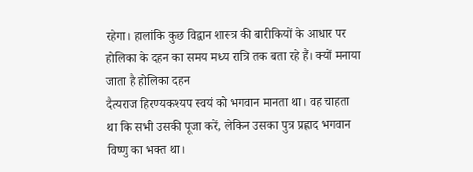रहेगा। हालांकि कुछ विद्वान शास्त्र की बारीकियों के आधार पर होलिका के दहन का समय मध्य रात्रि तक बता रहे हैं। क्यों मनाया जाता है होलिका दहन
दैत्यराज हिरण्यकश्यप स्वयं को भगवान मानता था। वह चाहता था कि सभी उसकी पूजा करें, लेकिन उसका पुत्र प्रह्लाद भगवान विष्णु का भक्त था।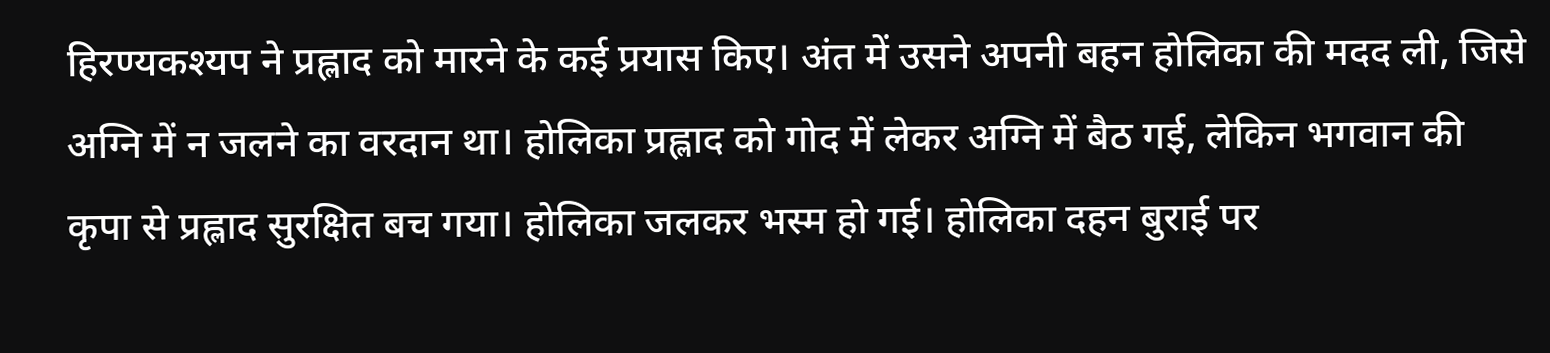हिरण्यकश्यप ने प्रह्लाद को मारने के कई प्रयास किए। अंत में उसने अपनी बहन होलिका की मदद ली, जिसे अग्नि में न जलने का वरदान था। होलिका प्रह्लाद को गोद में लेकर अग्नि में बैठ गई, लेकिन भगवान की कृपा से प्रह्लाद सुरक्षित बच गया। होलिका जलकर भस्म हो गई। होलिका दहन बुराई पर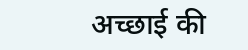अच्छाई की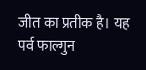जीत का प्रतीक है। यह पर्व फाल्गुन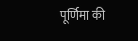पूर्णिमा की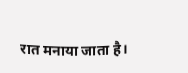रात मनाया जाता है।